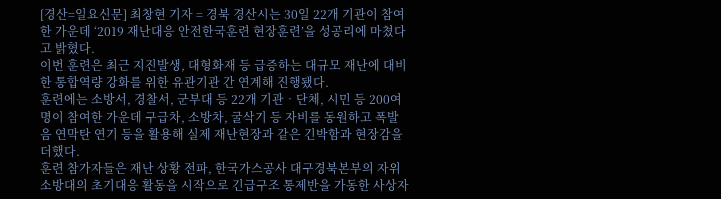[경산=일요신문] 최창현 기자 = 경북 경산시는 30일 22개 기관이 참여한 가운데 ‘2019 재난대응 안전한국훈련 현장훈련’을 성공리에 마쳤다고 밝혔다.
이번 훈련은 최근 지진발생, 대형화재 등 급증하는 대규모 재난에 대비한 통합역량 강화를 위한 유관기관 간 연계해 진행됐다.
훈련에는 소방서, 경찰서, 군부대 등 22개 기관‧단체, 시민 등 200여 명이 참여한 가운데 구급차, 소방차, 굴삭기 등 자비를 동원하고 폭발음 연막탄 연기 등을 활용해 실제 재난현장과 같은 긴박함과 현장감을 더했다.
훈련 참가자들은 재난 상황 전파, 한국가스공사 대구경북본부의 자위소방대의 초기대응 활동을 시작으로 긴급구조 통제반을 가동한 사상자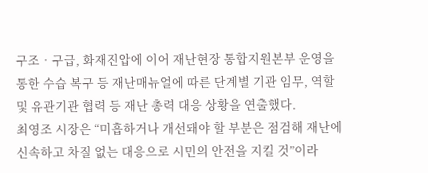구조‧구급, 화재진압에 이어 재난현장 통합지원본부 운영을 통한 수습 복구 등 재난매뉴얼에 따른 단계별 기관 임무, 역할 및 유관기관 협력 등 재난 총력 대응 상황을 연출했다.
최영조 시장은 “미흡하거나 개선돼야 할 부분은 점검해 재난에 신속하고 차질 없는 대응으로 시민의 안전을 지킬 것”이라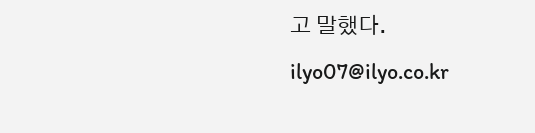고 말했다.
ilyo07@ilyo.co.kr